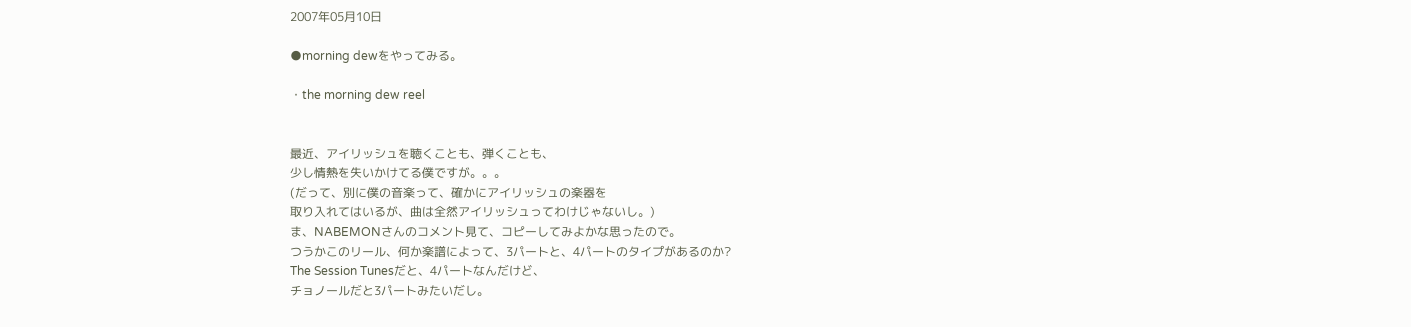2007年05月10日

●morning dewをやってみる。

・the morning dew reel


最近、アイリッシュを聴くことも、弾くことも、
少し情熱を失いかけてる僕ですが。。。
(だって、別に僕の音楽って、確かにアイリッシュの楽器を
取り入れてはいるが、曲は全然アイリッシュってわけじゃないし。)
ま、NABEMONさんのコメント見て、コピーしてみよかな思ったので。
つうかこのリール、何か楽譜によって、3パートと、4パートのタイプがあるのか?
The Session Tunesだと、4パートなんだけど、
チョノールだと3パートみたいだし。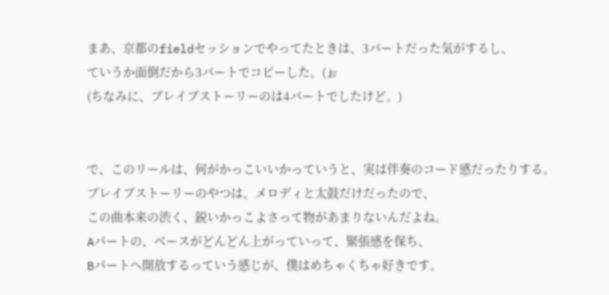まあ、京都のfieldセッションでやってたときは、3パートだった気がするし、
ていうか面倒だから3パートでコピーした。(ぉ
(ちなみに、ブレイブストーリーのは4パートでしたけど。)


で、このリールは、何がかっこいいかっていうと、実は伴奏のコード感だったりする。
ブレイブストーリーのやつは、メロディと太鼓だけだったので、
この曲本来の渋く、鋭いかっこよさって物があまりないんだよね。
Aパートの、ベースがどんどん上がっていって、緊張感を保ち、
Bパートへ開放するっていう感じが、僕はめちゃくちゃ好きです。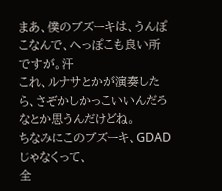まあ、僕のブズーキは、うんぽこなんで、へっぽこも良い所ですが。汗
これ、ルナサとかが演奏したら、さぞかしかっこいいんだろなとか思うんだけどね。
ちなみにこのブズーキ、GDADじゃなくって、
全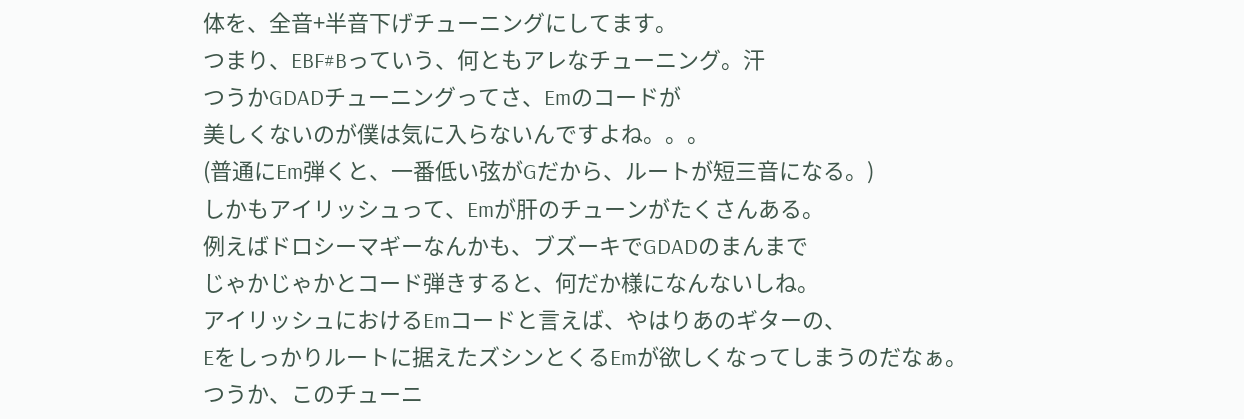体を、全音+半音下げチューニングにしてます。
つまり、EBF#Bっていう、何ともアレなチューニング。汗
つうかGDADチューニングってさ、Emのコードが
美しくないのが僕は気に入らないんですよね。。。
(普通にEm弾くと、一番低い弦がGだから、ルートが短三音になる。)
しかもアイリッシュって、Emが肝のチューンがたくさんある。
例えばドロシーマギーなんかも、ブズーキでGDADのまんまで
じゃかじゃかとコード弾きすると、何だか様になんないしね。
アイリッシュにおけるEmコードと言えば、やはりあのギターの、
Eをしっかりルートに据えたズシンとくるEmが欲しくなってしまうのだなぁ。
つうか、このチューニ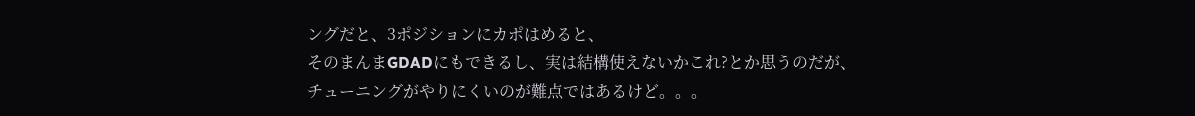ングだと、3ポジションにカポはめると、
そのまんまGDADにもできるし、実は結構使えないかこれ?とか思うのだが、
チューニングがやりにくいのが難点ではあるけど。。。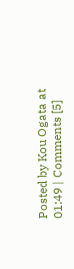Posted by Kou Ogata at 01:49 | Comments [5]